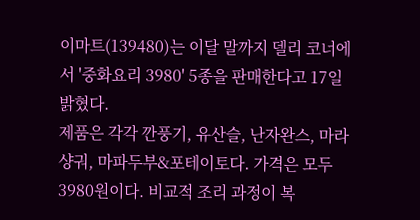이마트(139480)는 이달 말까지 델리 코너에서 '중화요리 3980' 5종을 판매한다고 17일 밝혔다.
제품은 각각 깐풍기, 유산슬, 난자완스, 마라샹궈, 마파두부&포테이토다. 가격은 모두 3980원이다. 비교적 조리 과정이 복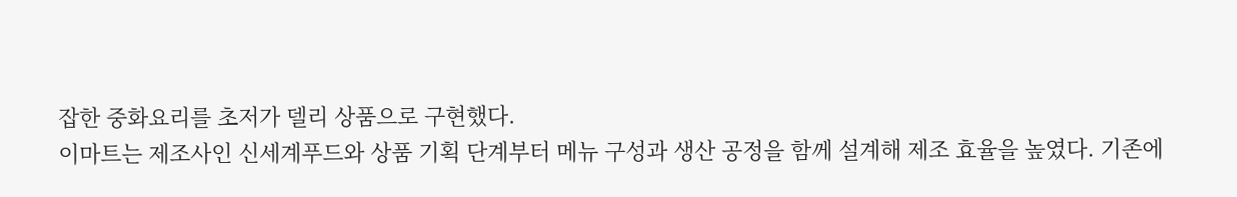잡한 중화요리를 초저가 델리 상품으로 구현했다.
이마트는 제조사인 신세계푸드와 상품 기획 단계부터 메뉴 구성과 생산 공정을 함께 설계해 제조 효율을 높였다. 기존에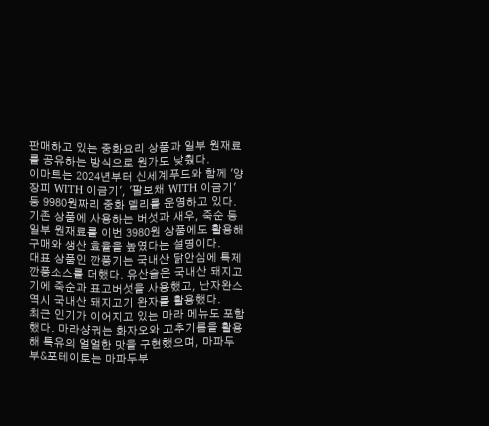판매하고 있는 중화요리 상품과 일부 원재료를 공유하는 방식으로 원가도 낮췄다.
이마트는 2024년부터 신세계푸드와 함께 '양장피 WITH 이금기', '팔보채 WITH 이금기' 등 9980원짜리 중화 델리를 운영하고 있다. 기존 상품에 사용하는 버섯과 새우, 죽순 등 일부 원재료를 이번 3980원 상품에도 활용해 구매와 생산 효율을 높였다는 설명이다.
대표 상품인 깐풍기는 국내산 닭안심에 특제 깐풍소스를 더했다. 유산슬은 국내산 돼지고기에 죽순과 표고버섯을 사용했고, 난자완스 역시 국내산 돼지고기 완자를 활용했다.
최근 인기가 이어지고 있는 마라 메뉴도 포함했다. 마라샹궈는 화자오와 고추기름을 활용해 특유의 얼얼한 맛을 구현했으며, 마파두부&포테이토는 마파두부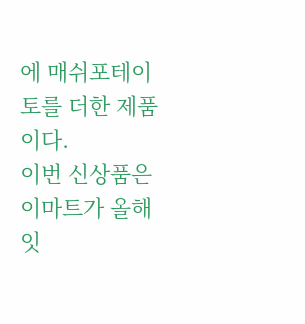에 매쉬포테이토를 더한 제품이다.
이번 신상품은 이마트가 올해 잇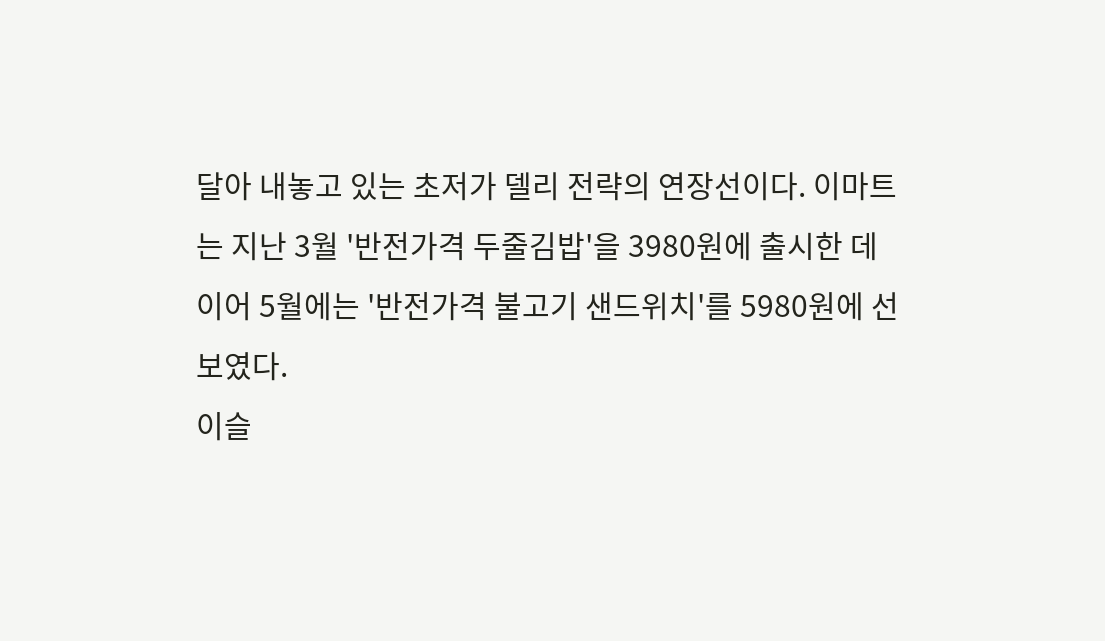달아 내놓고 있는 초저가 델리 전략의 연장선이다. 이마트는 지난 3월 '반전가격 두줄김밥'을 3980원에 출시한 데 이어 5월에는 '반전가격 불고기 샌드위치'를 5980원에 선보였다.
이슬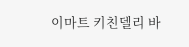이마트 키친델리 바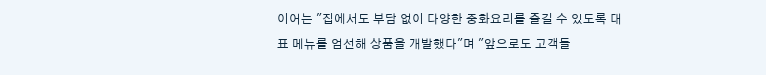이어는 "집에서도 부담 없이 다양한 중화요리를 즐길 수 있도록 대표 메뉴를 엄선해 상품을 개발했다"며 "앞으로도 고객들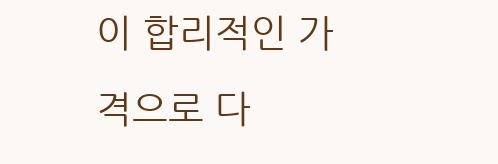이 합리적인 가격으로 다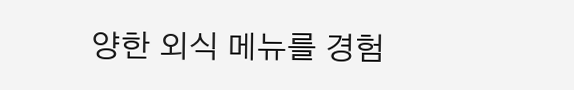양한 외식 메뉴를 경험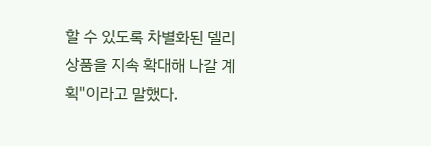할 수 있도록 차별화된 델리 상품을 지속 확대해 나갈 계획"이라고 말했다.